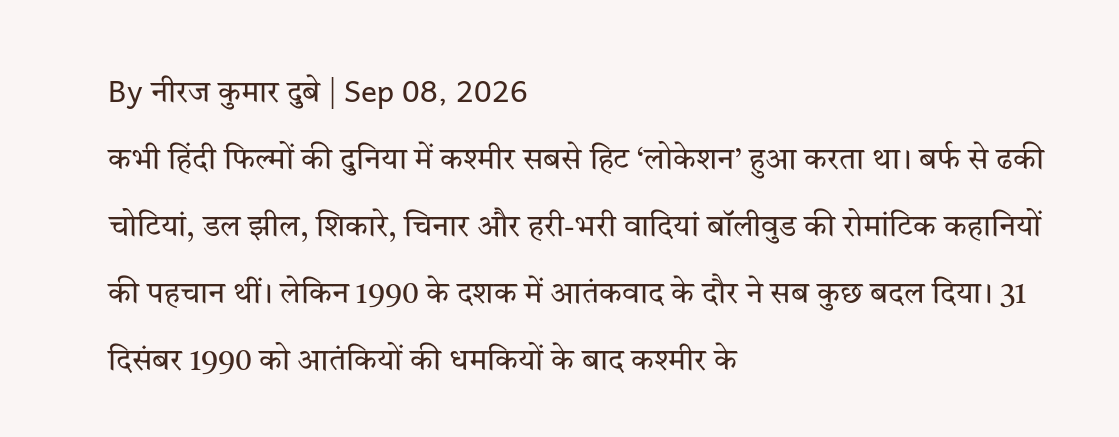By नीरज कुमार दुबे | Sep 08, 2026
कभी हिंदी फिल्मों की दुनिया में कश्मीर सबसे हिट ‘लोकेशन’ हुआ करता था। बर्फ से ढकी चोटियां, डल झील, शिकारे, चिनार और हरी-भरी वादियां बॉलीवुड की रोमांटिक कहानियों की पहचान थीं। लेकिन 1990 के दशक में आतंकवाद के दौर ने सब कुछ बदल दिया। 31 दिसंबर 1990 को आतंकियों की धमकियों के बाद कश्मीर के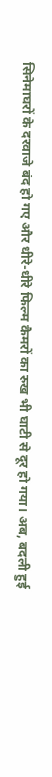सिनेमाघरों के दरवाजे बंद हो गए और धीरे-धीरे फिल्म कैमरों का रुख भी घाटी से दूर हो गया। अब, बदली हुई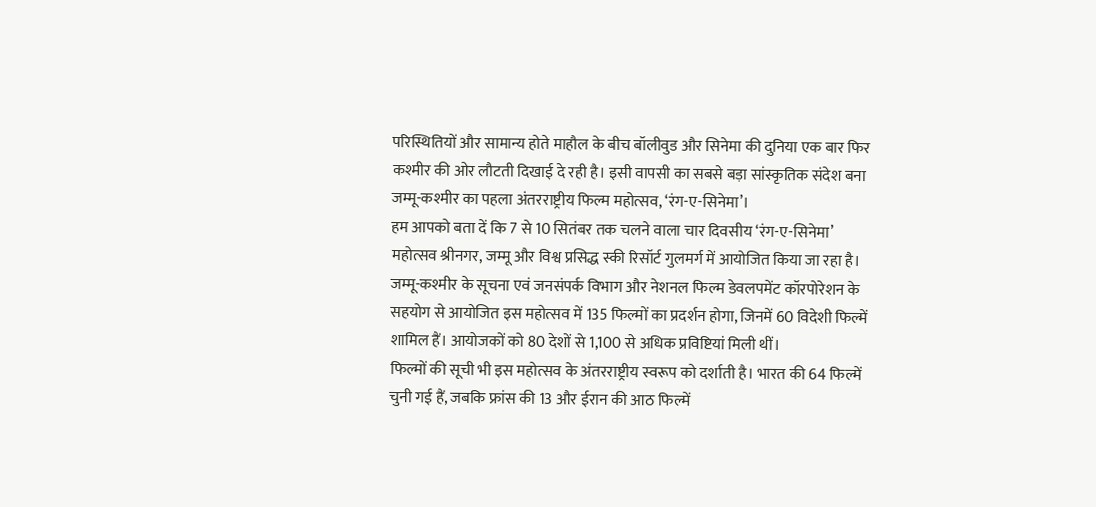परिस्थितियों और सामान्य होते माहौल के बीच बॉलीवुड और सिनेमा की दुनिया एक बार फिर कश्मीर की ओर लौटती दिखाई दे रही है। इसी वापसी का सबसे बड़ा सांस्कृतिक संदेश बना जम्मू-कश्मीर का पहला अंतरराष्ट्रीय फिल्म महोत्सव, ‘रंग-ए-सिनेमा’।
हम आपको बता दें कि 7 से 10 सितंबर तक चलने वाला चार दिवसीय ‘रंग-ए-सिनेमा’ महोत्सव श्रीनगर, जम्मू और विश्व प्रसिद्ध स्की रिसॉर्ट गुलमर्ग में आयोजित किया जा रहा है। जम्मू-कश्मीर के सूचना एवं जनसंपर्क विभाग और नेशनल फिल्म डेवलपमेंट कॉरपोरेशन के सहयोग से आयोजित इस महोत्सव में 135 फिल्मों का प्रदर्शन होगा, जिनमें 60 विदेशी फिल्में शामिल हैं। आयोजकों को 80 देशों से 1,100 से अधिक प्रविष्टियां मिली थीं।
फिल्मों की सूची भी इस महोत्सव के अंतरराष्ट्रीय स्वरूप को दर्शाती है। भारत की 64 फिल्में चुनी गई हैं, जबकि फ्रांस की 13 और ईरान की आठ फिल्में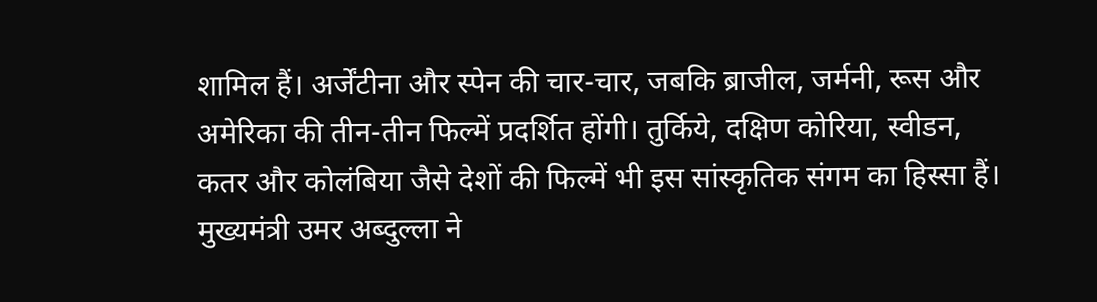शामिल हैं। अर्जेंटीना और स्पेन की चार-चार, जबकि ब्राजील, जर्मनी, रूस और अमेरिका की तीन-तीन फिल्में प्रदर्शित होंगी। तुर्किये, दक्षिण कोरिया, स्वीडन, कतर और कोलंबिया जैसे देशों की फिल्में भी इस सांस्कृतिक संगम का हिस्सा हैं।
मुख्यमंत्री उमर अब्दुल्ला ने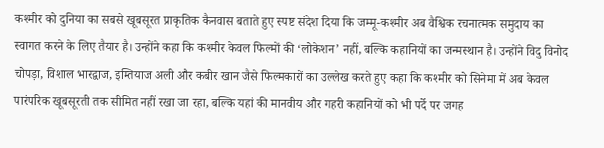कश्मीर को दुनिया का सबसे खूबसूरत प्राकृतिक कैनवास बताते हुए स्पष्ट संदेश दिया कि जम्मू-कश्मीर अब वैश्विक रचनात्मक समुदाय का स्वागत करने के लिए तैयार है। उन्होंने कहा कि कश्मीर केवल फिल्मों की ‘लोकेशन’ नहीं, बल्कि कहानियों का जन्मस्थान है। उन्होंने विदु विनोद चोपड़ा, विशाल भारद्वाज, इम्तियाज अली और कबीर खान जैसे फिल्मकारों का उल्लेख करते हुए कहा कि कश्मीर को सिनेमा में अब केवल पारंपरिक खूबसूरती तक सीमित नहीं रखा जा रहा, बल्कि यहां की मानवीय और गहरी कहानियों को भी पर्दे पर जगह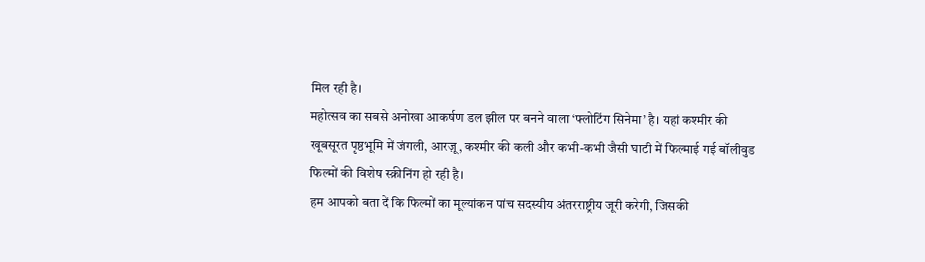मिल रही है।
महोत्सव का सबसे अनोखा आकर्षण डल झील पर बनने वाला ‘फ्लोटिंग सिनेमा’ है। यहां कश्मीर की खूबसूरत पृष्ठभूमि में जंगली, आरज़ू, कश्मीर की कली और कभी-कभी जैसी घाटी में फिल्माई गई बॉलीवुड फिल्मों की विशेष स्क्रीनिंग हो रही है।
हम आपको बता दें कि फिल्मों का मूल्यांकन पांच सदस्यीय अंतरराष्ट्रीय जूरी करेगी, जिसकी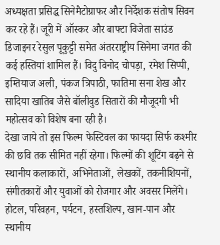अध्यक्षता प्रसिद्ध सिनेमैटोग्राफर और निर्देशक संतोष सिवन कर रहे हैं। जूरी में ऑस्कर और बाफ्टा विजेता साउंड डिजाइनर रेसुल पूकुट्टी समेत अंतरराष्ट्रीय सिनेमा जगत की कई हस्तियां शामिल हैं। विदु विनोद चोपड़ा, रमेश सिप्पी, इम्तियाज अली, पंकज त्रिपाठी, फातिमा सना शेख और सादिया खातिब जैसे बॉलीवुड सितारों की मौजूदगी भी महोत्सव को विशेष बना रही है।
देखा जाये तो इस फिल्म फेस्टिवल का फायदा सिर्फ कश्मीर की छवि तक सीमित नहीं रहेगा। फिल्मों की शूटिंग बढ़ने से स्थानीय कलाकारों, अभिनेताओं, लेखकों, तकनीशियनों, संगीतकारों और युवाओं को रोजगार और अवसर मिलेंगे। होटल, परिवहन, पर्यटन, हस्तशिल्प, खान-पान और स्थानीय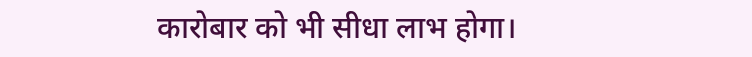कारोबार को भी सीधा लाभ होगा।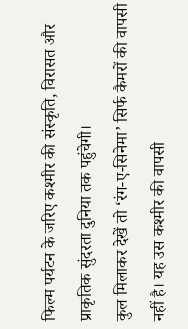फिल्म पर्यटन के जरिए कश्मीर की संस्कृति, विरासत और प्राकृतिक सुंदरता दुनिया तक पहुंचेगी।
कुल मिलाकर देखें तो ‘रंग-ए-सिनेमा’ सिर्फ कैमरों की वापसी नहीं है। यह उस कश्मीर की वापसी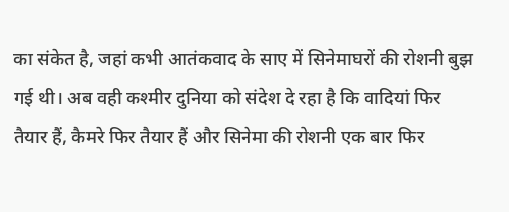का संकेत है, जहां कभी आतंकवाद के साए में सिनेमाघरों की रोशनी बुझ गई थी। अब वही कश्मीर दुनिया को संदेश दे रहा है कि वादियां फिर तैयार हैं, कैमरे फिर तैयार हैं और सिनेमा की रोशनी एक बार फिर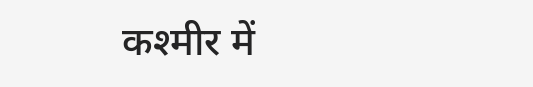कश्मीर में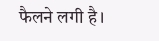फैलने लगी है।